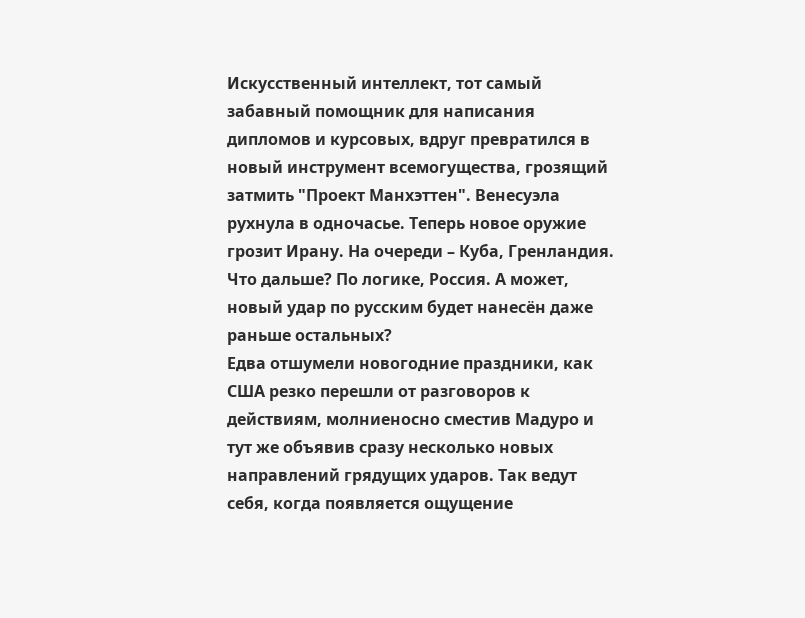Искусственный интеллект, тот самый забавный помощник для написания дипломов и курсовых, вдруг превратился в новый инструмент всемогущества, грозящий затмить "Проект Манхэттен". Венесуэла рухнула в одночасье. Теперь новое оружие грозит Ирану. На очереди – Куба, Гренландия. Что дальше? По логике, Россия. А может, новый удар по русским будет нанесён даже раньше остальных?
Едва отшумели новогодние праздники, как США резко перешли от разговоров к действиям, молниеносно сместив Мадуро и тут же объявив сразу несколько новых направлений грядущих ударов. Так ведут себя, когда появляется ощущение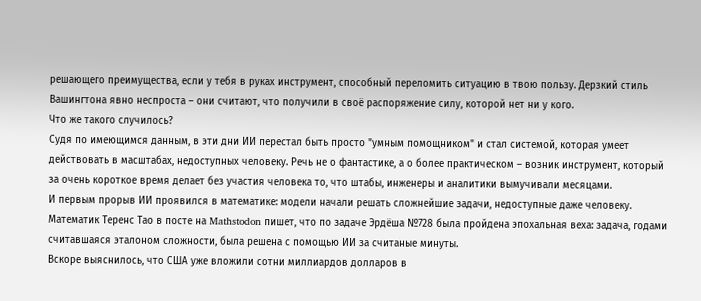решающего преимущества, если у тебя в руках инструмент, способный переломить ситуацию в твою пользу. Дерзкий стиль Вашингтона явно неспроста – они считают, что получили в своё распоряжение силу, которой нет ни у кого.
Что же такого случилось?
Судя по имеющимся данным, в эти дни ИИ перестал быть просто "умным помощником" и стал системой, которая умеет действовать в масштабах, недоступных человеку. Речь не о фантастике, а о более практическом – возник инструмент, который за очень короткое время делает без участия человека то, что штабы, инженеры и аналитики вымучивали месяцами.
И первым прорыв ИИ проявился в математике: модели начали решать сложнейшие задачи, недоступные даже человеку. Математик Теренс Тао в посте на Mathstodon пишет, что по задаче Эрдёша №728 была пройдена эпохальная веха: задача, годами считавшаяся эталоном сложности, была решена с помощью ИИ за считаные минуты.
Вскоре выяснилось, что США уже вложили сотни миллиардов долларов в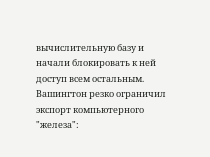вычислительную базу и начали блокировать к ней доступ всем остальным. Вашингтон резко ограничил экспорт компьютерного "железа":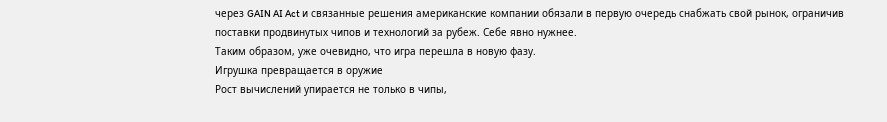через GAIN AI Act и связанные решения американские компании обязали в первую очередь снабжать свой рынок, ограничив поставки продвинутых чипов и технологий за рубеж. Себе явно нужнее.
Таким образом, уже очевидно, что игра перешла в новую фазу.
Игрушка превращается в оружие
Рост вычислений упирается не только в чипы,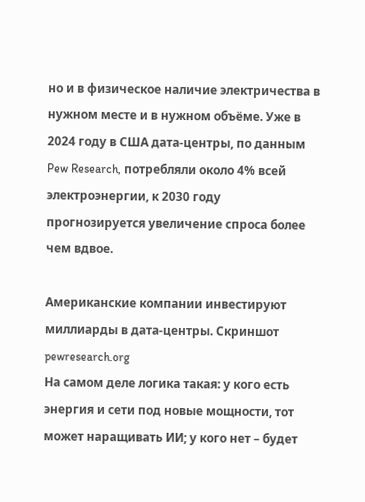но и в физическое наличие электричества в нужном месте и в нужном объёме. Уже в 2024 году в США дата-центры, по данным Pew Research, потребляли около 4% всей электроэнергии, к 2030 году прогнозируется увеличение спроса более чем вдвое.

Американские компании инвестируют миллиарды в дата-центры. Скриншот pewresearch.org
На самом деле логика такая: у кого есть энергия и сети под новые мощности, тот может наращивать ИИ; у кого нет – будет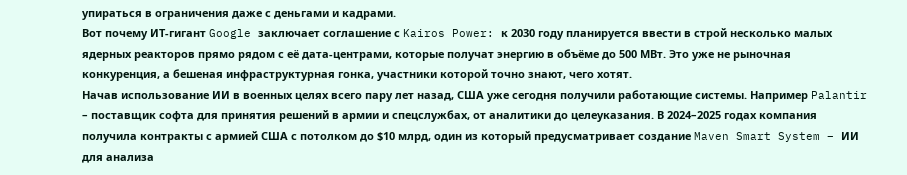упираться в ограничения даже с деньгами и кадрами.
Вот почему ИТ-гигант Google заключает соглашение с Kairos Power: к 2030 году планируется ввести в строй несколько малых ядерных реакторов прямо рядом с её дата-центрами, которые получат энергию в объёме до 500 МВт. Это уже не рыночная конкуренция, а бешеная инфраструктурная гонка, участники которой точно знают, чего хотят.
Начав использование ИИ в военных целях всего пару лет назад, США уже сегодня получили работающие системы. Например Palantir – поставщик софта для принятия решений в армии и спецслужбах, от аналитики до целеуказания. В 2024–2025 годах компания получила контракты с армией США с потолком до $10 млрд, один из который предусматривает создание Maven Smart System – ИИ для анализа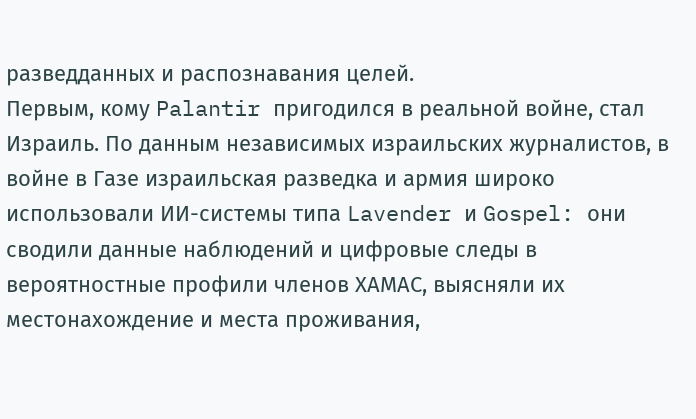разведданных и распознавания целей.
Первым, кому Palantir пригодился в реальной войне, стал Израиль. По данным независимых израильских журналистов, в войне в Газе израильская разведка и армия широко использовали ИИ-системы типа Lavender и Gospel: они сводили данные наблюдений и цифровые следы в вероятностные профили членов ХАМАС, выясняли их местонахождение и места проживания,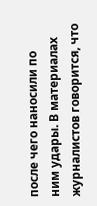после чего наносили по ним удары. В материалах журналистов говорится, что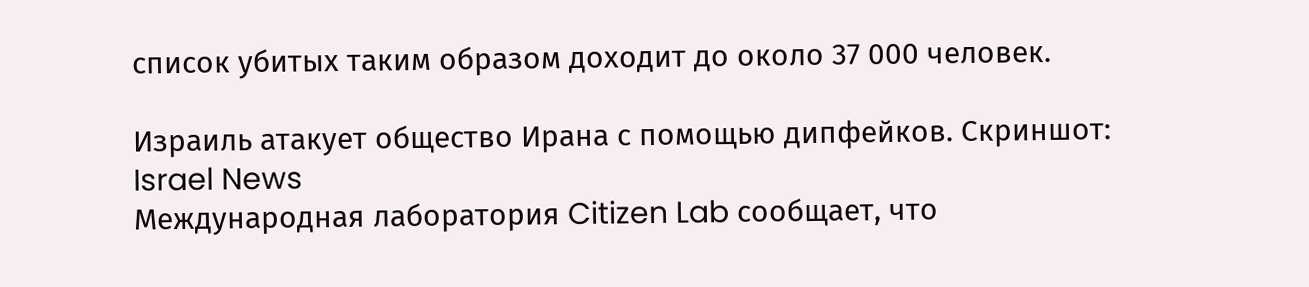список убитых таким образом доходит до около 37 000 человек.

Израиль атакует общество Ирана с помощью дипфейков. Скриншот: Israel News
Международная лаборатория Citizen Lab сообщает, что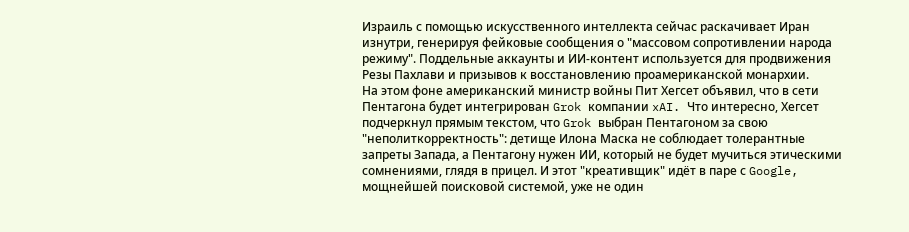Израиль с помощью искусственного интеллекта сейчас раскачивает Иран изнутри, генерируя фейковые сообщения о "массовом сопротивлении народа режиму". Поддельные аккаунты и ИИ-контент используется для продвижения Резы Пахлави и призывов к восстановлению проамериканской монархии.
На этом фоне американский министр войны Пит Хегсет объявил, что в сети Пентагона будет интегрирован Grok компании xAI. Что интересно, Хегсет подчеркнул прямым текстом, что Grok выбран Пентагоном за свою "неполиткорректность": детище Илона Маска не соблюдает толерантные запреты Запада, а Пентагону нужен ИИ, который не будет мучиться этическими сомнениями, глядя в прицел. И этот "креативщик" идёт в паре с Google, мощнейшей поисковой системой, уже не один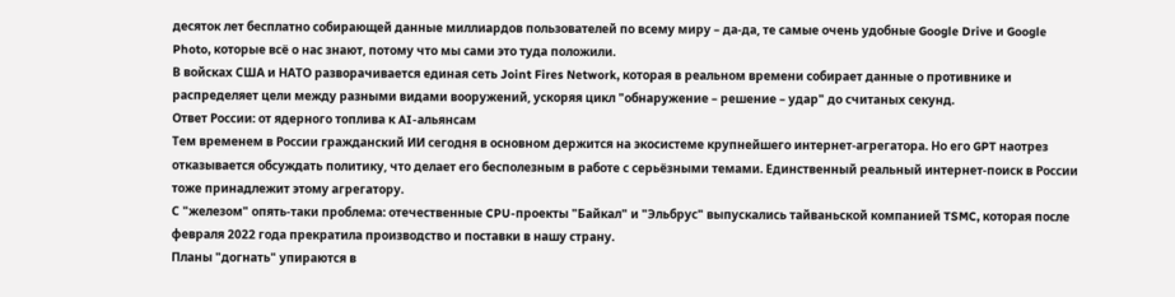десяток лет бесплатно собирающей данные миллиардов пользователей по всему миру – да-да, те самые очень удобные Google Drive и Google Photo, которые всё о нас знают, потому что мы сами это туда положили.
В войсках США и НАТО разворачивается единая сеть Joint Fires Network, которая в реальном времени собирает данные о противнике и распределяет цели между разными видами вооружений, ускоряя цикл "обнаружение – решение – удар" до считаных секунд.
Ответ России: от ядерного топлива к AI-альянсам
Тем временем в России гражданский ИИ сегодня в основном держится на экосистеме крупнейшего интернет-агрегатора. Но его GPT наотрез отказывается обсуждать политику, что делает его бесполезным в работе с серьёзными темами. Единственный реальный интернет-поиск в России тоже принадлежит этому агрегатору.
С "железом" опять-таки проблема: отечественные CPU-проекты "Байкал" и "Эльбрус" выпускались тайваньской компанией TSMC, которая после февраля 2022 года прекратила производство и поставки в нашу страну.
Планы "догнать" упираются в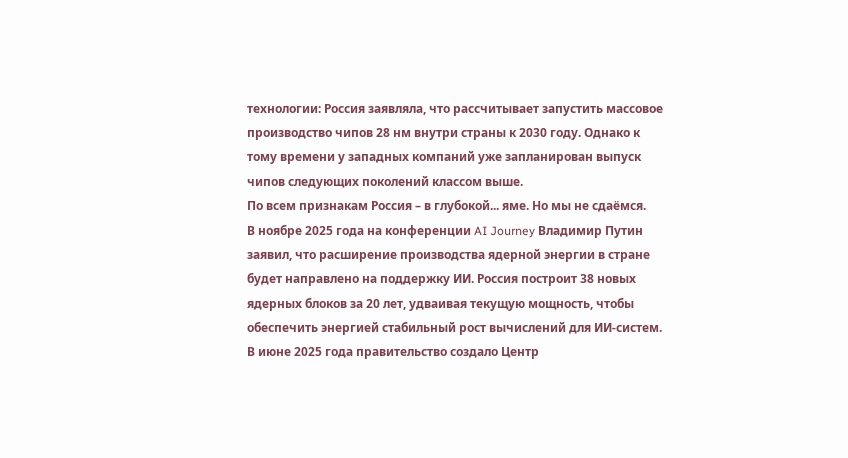технологии: Россия заявляла, что рассчитывает запустить массовое производство чипов 28 нм внутри страны к 2030 году. Однако к тому времени у западных компаний уже запланирован выпуск чипов следующих поколений классом выше.
По всем признакам Россия – в глубокой... яме. Но мы не сдаёмся.
В ноябре 2025 года на конференции AI Journey Владимир Путин заявил, что расширение производства ядерной энергии в стране будет направлено на поддержку ИИ. Россия построит 38 новых ядерных блоков за 20 лет, удваивая текущую мощность, чтобы обеспечить энергией стабильный рост вычислений для ИИ-систем.
В июне 2025 года правительство создало Центр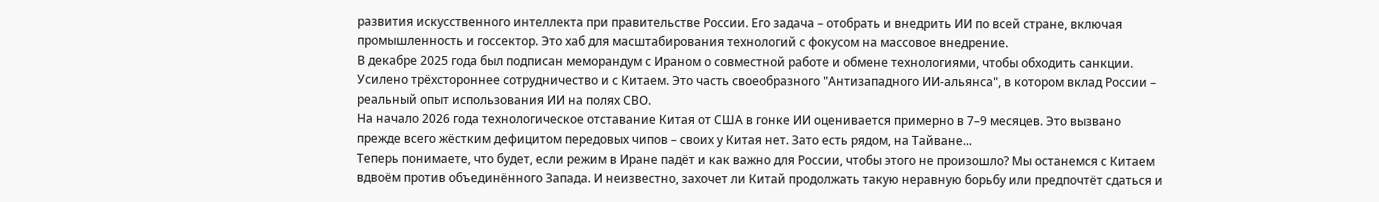развития искусственного интеллекта при правительстве России. Его задача – отобрать и внедрить ИИ по всей стране, включая промышленность и госсектор. Это хаб для масштабирования технологий с фокусом на массовое внедрение.
В декабре 2025 года был подписан меморандум с Ираном о совместной работе и обмене технологиями, чтобы обходить санкции. Усилено трёхстороннее сотрудничество и с Китаем. Это часть своеобразного "Антизападного ИИ-альянса", в котором вклад России – реальный опыт использования ИИ на полях СВО.
На начало 2026 года технологическое отставание Китая от США в гонке ИИ оценивается примерно в 7–9 месяцев. Это вызвано прежде всего жёстким дефицитом передовых чипов – своих у Китая нет. Зато есть рядом, на Тайване...
Теперь понимаете, что будет, если режим в Иране падёт и как важно для России, чтобы этого не произошло? Мы останемся с Китаем вдвоём против объединённого Запада. И неизвестно, захочет ли Китай продолжать такую неравную борьбу или предпочтёт сдаться и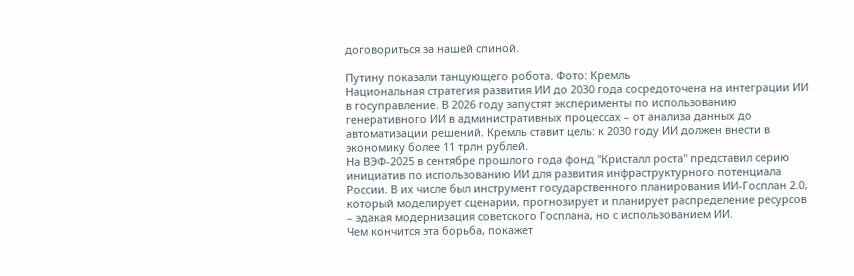договориться за нашей спиной.

Путину показали танцующего робота. Фото: Кремль
Национальная стратегия развития ИИ до 2030 года сосредоточена на интеграции ИИ в госуправление. В 2026 году запустят эксперименты по использованию генеративного ИИ в административных процессах – от анализа данных до автоматизации решений. Кремль ставит цель: к 2030 году ИИ должен внести в экономику более 11 трлн рублей.
На ВЭФ-2025 в сентябре прошлого года фонд "Кристалл роста" представил серию инициатив по использованию ИИ для развития инфраструктурного потенциала России. В их числе был инструмент государственного планирования ИИ-Госплан 2.0, который моделирует сценарии, прогнозирует и планирует распределение ресурсов – эдакая модернизация советского Госплана, но с использованием ИИ.
Чем кончится эта борьба, покажет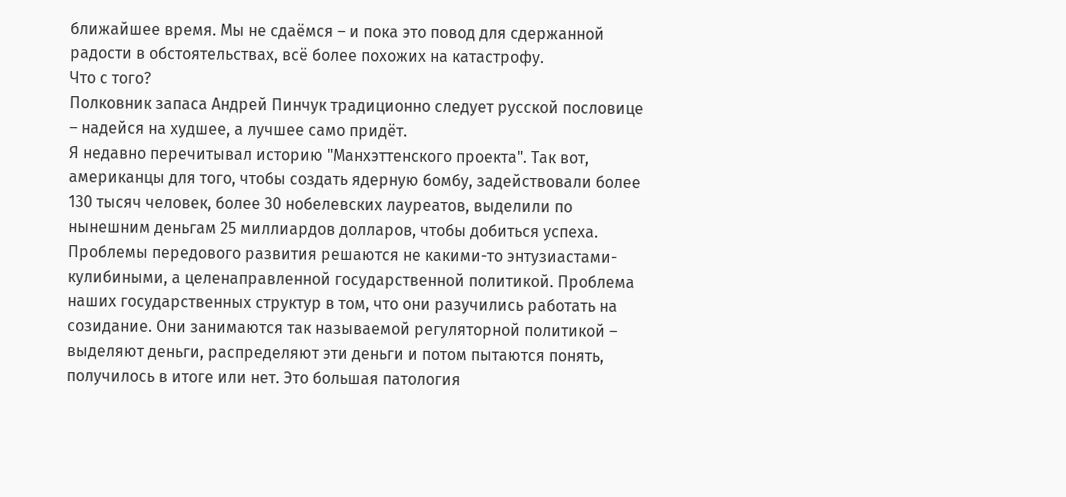ближайшее время. Мы не сдаёмся – и пока это повод для сдержанной радости в обстоятельствах, всё более похожих на катастрофу.
Что с того?
Полковник запаса Андрей Пинчук традиционно следует русской пословице – надейся на худшее, а лучшее само придёт.
Я недавно перечитывал историю "Манхэттенского проекта". Так вот, американцы для того, чтобы создать ядерную бомбу, задействовали более 130 тысяч человек, более 30 нобелевских лауреатов, выделили по нынешним деньгам 25 миллиардов долларов, чтобы добиться успеха. Проблемы передового развития решаются не какими-то энтузиастами-кулибиными, а целенаправленной государственной политикой. Проблема наших государственных структур в том, что они разучились работать на созидание. Они занимаются так называемой регуляторной политикой – выделяют деньги, распределяют эти деньги и потом пытаются понять, получилось в итоге или нет. Это большая патология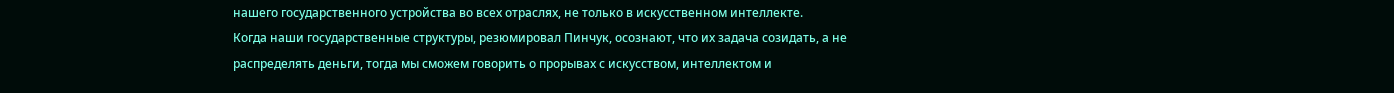нашего государственного устройства во всех отраслях, не только в искусственном интеллекте.
Когда наши государственные структуры, резюмировал Пинчук, осознают, что их задача созидать, а не распределять деньги, тогда мы сможем говорить о прорывах с искусством, интеллектом и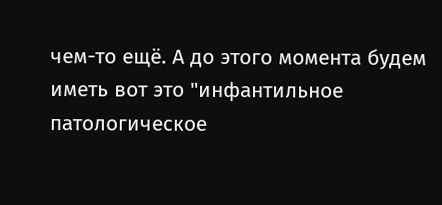чем-то ещё. А до этого момента будем иметь вот это "инфантильное патологическое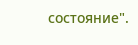состояние".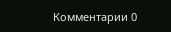Комментарии 0